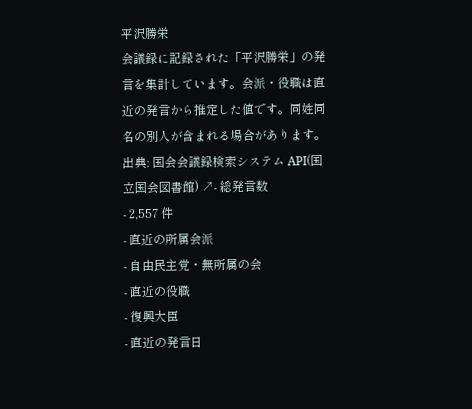平沢勝栄
会議録に記録された「平沢勝栄」の発言を集計しています。会派・役職は直近の発言から推定した値です。同姓同名の別人が含まれる場合があります。
出典: 国会会議録検索システム API(国立国会図書館) ↗- 総発言数
- 2,557 件
- 直近の所属会派
- 自由民主党・無所属の会
- 直近の役職
- 復興大臣
- 直近の発言日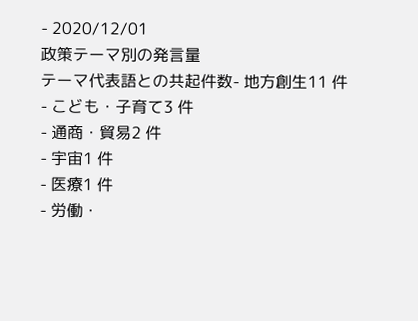- 2020/12/01
政策テーマ別の発言量
テーマ代表語との共起件数- 地方創生11 件
- こども・子育て3 件
- 通商・貿易2 件
- 宇宙1 件
- 医療1 件
- 労働・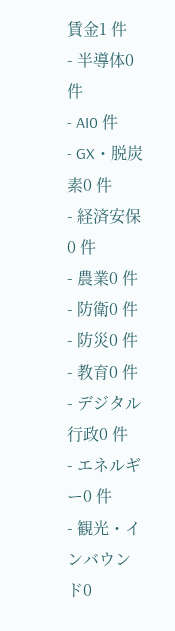賃金1 件
- 半導体0 件
- AI0 件
- GX・脱炭素0 件
- 経済安保0 件
- 農業0 件
- 防衛0 件
- 防災0 件
- 教育0 件
- デジタル行政0 件
- エネルギー0 件
- 観光・インバウンド0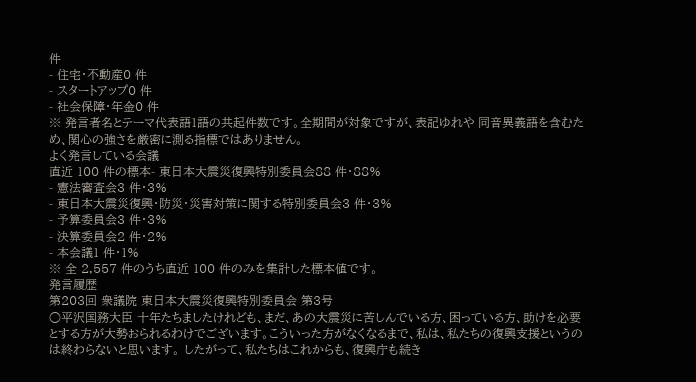件
- 住宅・不動産0 件
- スタートアップ0 件
- 社会保障・年金0 件
※ 発言者名とテーマ代表語1語の共起件数です。全期間が対象ですが、表記ゆれや 同音異義語を含むため、関心の強さを厳密に測る指標ではありません。
よく発言している会議
直近 100 件の標本- 東日本大震災復興特別委員会88 件・88%
- 憲法審査会3 件・3%
- 東日本大震災復興・防災・災害対策に関する特別委員会3 件・3%
- 予算委員会3 件・3%
- 決算委員会2 件・2%
- 本会議1 件・1%
※ 全 2,557 件のうち直近 100 件のみを集計した標本値です。
発言履歴
第203回 衆議院 東日本大震災復興特別委員会 第3号
○平沢国務大臣 十年たちましたけれども、まだ、あの大震災に苦しんでいる方、困っている方、助けを必要とする方が大勢おられるわけでございます。こういった方がなくなるまで、私は、私たちの復興支援というのは終わらないと思います。 したがって、私たちはこれからも、復興庁も続き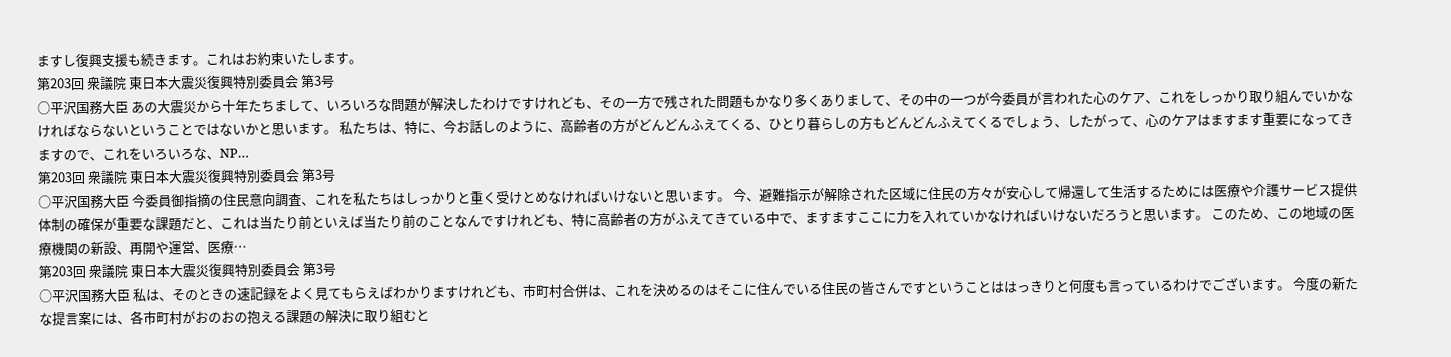ますし復興支援も続きます。これはお約束いたします。
第203回 衆議院 東日本大震災復興特別委員会 第3号
○平沢国務大臣 あの大震災から十年たちまして、いろいろな問題が解決したわけですけれども、その一方で残された問題もかなり多くありまして、その中の一つが今委員が言われた心のケア、これをしっかり取り組んでいかなければならないということではないかと思います。 私たちは、特に、今お話しのように、高齢者の方がどんどんふえてくる、ひとり暮らしの方もどんどんふえてくるでしょう、したがって、心のケアはますます重要になってきますので、これをいろいろな、NP…
第203回 衆議院 東日本大震災復興特別委員会 第3号
○平沢国務大臣 今委員御指摘の住民意向調査、これを私たちはしっかりと重く受けとめなければいけないと思います。 今、避難指示が解除された区域に住民の方々が安心して帰還して生活するためには医療や介護サービス提供体制の確保が重要な課題だと、これは当たり前といえば当たり前のことなんですけれども、特に高齢者の方がふえてきている中で、ますますここに力を入れていかなければいけないだろうと思います。 このため、この地域の医療機関の新設、再開や運営、医療…
第203回 衆議院 東日本大震災復興特別委員会 第3号
○平沢国務大臣 私は、そのときの速記録をよく見てもらえばわかりますけれども、市町村合併は、これを決めるのはそこに住んでいる住民の皆さんですということははっきりと何度も言っているわけでございます。 今度の新たな提言案には、各市町村がおのおの抱える課題の解決に取り組むと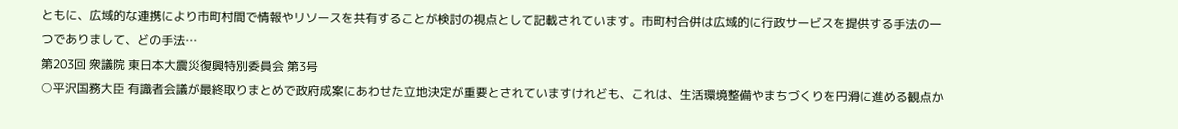ともに、広域的な連携により市町村間で情報やリソースを共有することが検討の視点として記載されています。市町村合併は広域的に行政サービスを提供する手法の一つでありまして、どの手法…
第203回 衆議院 東日本大震災復興特別委員会 第3号
○平沢国務大臣 有識者会議が最終取りまとめで政府成案にあわせた立地決定が重要とされていますけれども、これは、生活環境整備やまちづくりを円滑に進める観点か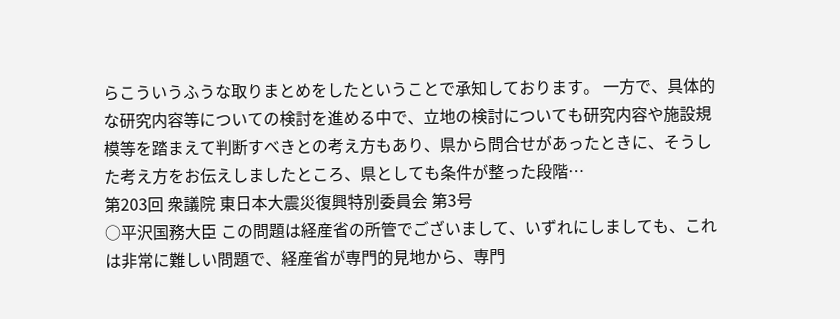らこういうふうな取りまとめをしたということで承知しております。 一方で、具体的な研究内容等についての検討を進める中で、立地の検討についても研究内容や施設規模等を踏まえて判断すべきとの考え方もあり、県から問合せがあったときに、そうした考え方をお伝えしましたところ、県としても条件が整った段階…
第203回 衆議院 東日本大震災復興特別委員会 第3号
○平沢国務大臣 この問題は経産省の所管でございまして、いずれにしましても、これは非常に難しい問題で、経産省が専門的見地から、専門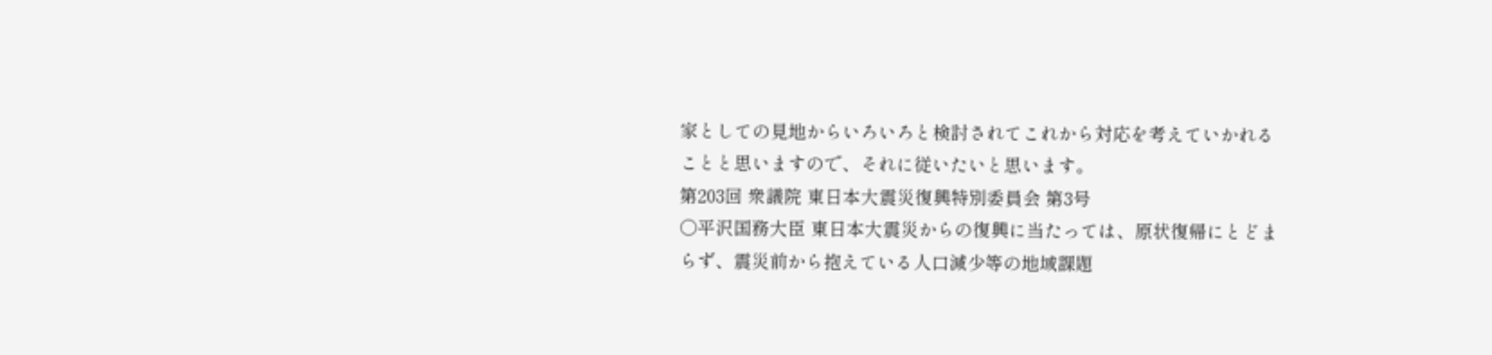家としての見地からいろいろと検討されてこれから対応を考えていかれることと思いますので、それに従いたいと思います。
第203回 衆議院 東日本大震災復興特別委員会 第3号
○平沢国務大臣 東日本大震災からの復興に当たっては、原状復帰にとどまらず、震災前から抱えている人口減少等の地域課題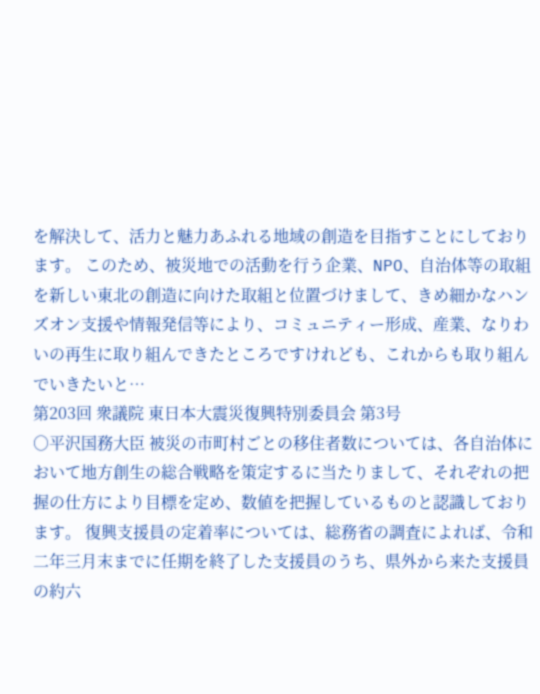を解決して、活力と魅力あふれる地域の創造を目指すことにしております。 このため、被災地での活動を行う企業、NPO、自治体等の取組を新しい東北の創造に向けた取組と位置づけまして、きめ細かなハンズオン支援や情報発信等により、コミュニティー形成、産業、なりわいの再生に取り組んできたところですけれども、これからも取り組んでいきたいと…
第203回 衆議院 東日本大震災復興特別委員会 第3号
○平沢国務大臣 被災の市町村ごとの移住者数については、各自治体において地方創生の総合戦略を策定するに当たりまして、それぞれの把握の仕方により目標を定め、数値を把握しているものと認識しております。 復興支援員の定着率については、総務省の調査によれば、令和二年三月末までに任期を終了した支援員のうち、県外から来た支援員の約六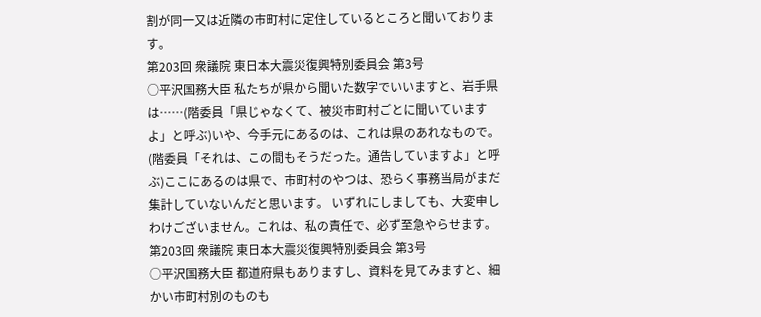割が同一又は近隣の市町村に定住しているところと聞いております。
第203回 衆議院 東日本大震災復興特別委員会 第3号
○平沢国務大臣 私たちが県から聞いた数字でいいますと、岩手県は……(階委員「県じゃなくて、被災市町村ごとに聞いていますよ」と呼ぶ)いや、今手元にあるのは、これは県のあれなもので。(階委員「それは、この間もそうだった。通告していますよ」と呼ぶ)ここにあるのは県で、市町村のやつは、恐らく事務当局がまだ集計していないんだと思います。 いずれにしましても、大変申しわけございません。これは、私の責任で、必ず至急やらせます。
第203回 衆議院 東日本大震災復興特別委員会 第3号
○平沢国務大臣 都道府県もありますし、資料を見てみますと、細かい市町村別のものも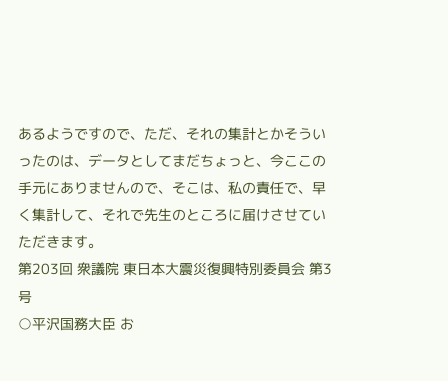あるようですので、ただ、それの集計とかそういったのは、データとしてまだちょっと、今ここの手元にありませんので、そこは、私の責任で、早く集計して、それで先生のところに届けさせていただきます。
第203回 衆議院 東日本大震災復興特別委員会 第3号
○平沢国務大臣 お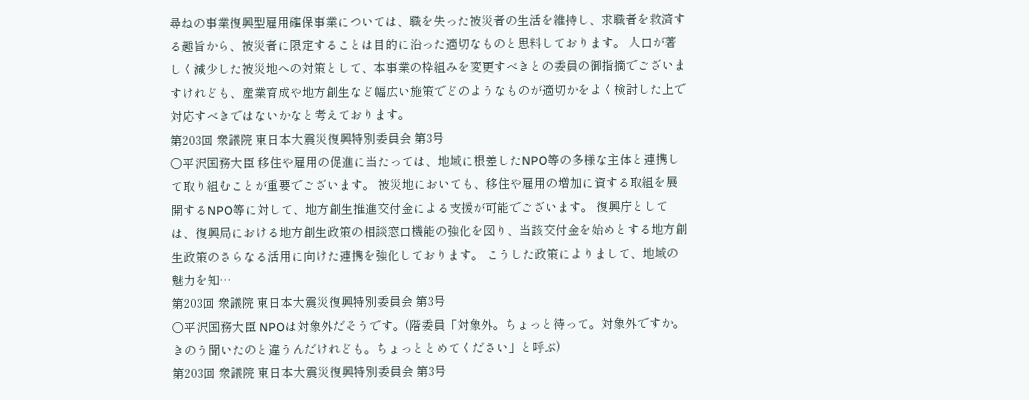尋ねの事業復興型雇用確保事業については、職を失った被災者の生活を維持し、求職者を救済する趣旨から、被災者に限定することは目的に沿った適切なものと思料しております。 人口が著しく減少した被災地への対策として、本事業の枠組みを変更すべきとの委員の御指摘でございますけれども、産業育成や地方創生など幅広い施策でどのようなものが適切かをよく検討した上で対応すべきではないかなと考えております。
第203回 衆議院 東日本大震災復興特別委員会 第3号
○平沢国務大臣 移住や雇用の促進に当たっては、地域に根差したNPO等の多様な主体と連携して取り組むことが重要でございます。 被災地においても、移住や雇用の増加に資する取組を展開するNPO等に対して、地方創生推進交付金による支援が可能でございます。 復興庁としては、復興局における地方創生政策の相談窓口機能の強化を図り、当該交付金を始めとする地方創生政策のさらなる活用に向けた連携を強化しております。 こうした政策によりまして、地域の魅力を知…
第203回 衆議院 東日本大震災復興特別委員会 第3号
○平沢国務大臣 NPOは対象外だそうです。(階委員「対象外。ちょっと待って。対象外ですか。きのう聞いたのと違うんだけれども。ちょっととめてください」と呼ぶ)
第203回 衆議院 東日本大震災復興特別委員会 第3号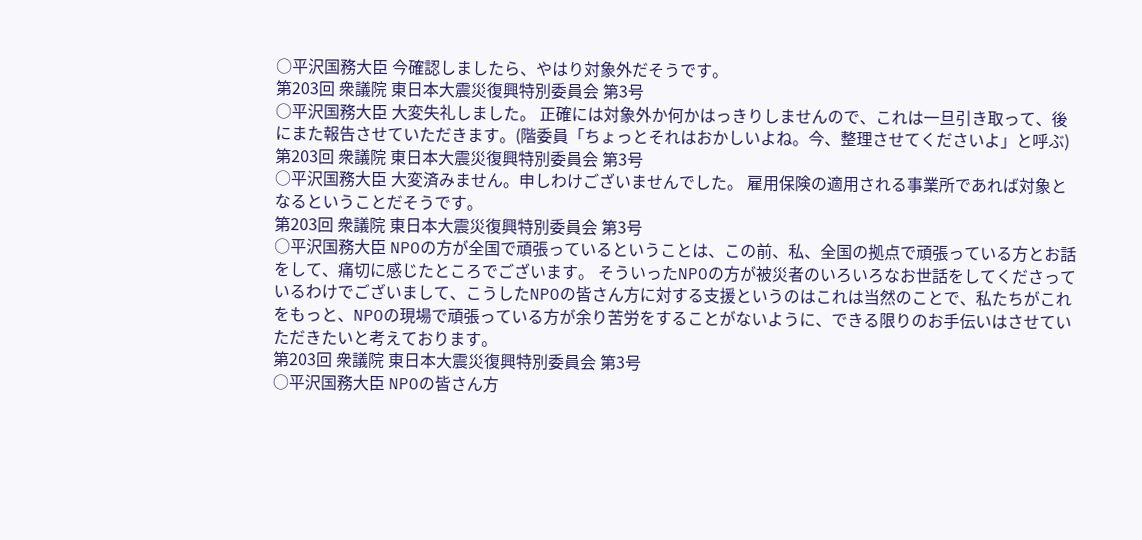○平沢国務大臣 今確認しましたら、やはり対象外だそうです。
第203回 衆議院 東日本大震災復興特別委員会 第3号
○平沢国務大臣 大変失礼しました。 正確には対象外か何かはっきりしませんので、これは一旦引き取って、後にまた報告させていただきます。(階委員「ちょっとそれはおかしいよね。今、整理させてくださいよ」と呼ぶ)
第203回 衆議院 東日本大震災復興特別委員会 第3号
○平沢国務大臣 大変済みません。申しわけございませんでした。 雇用保険の適用される事業所であれば対象となるということだそうです。
第203回 衆議院 東日本大震災復興特別委員会 第3号
○平沢国務大臣 NPOの方が全国で頑張っているということは、この前、私、全国の拠点で頑張っている方とお話をして、痛切に感じたところでございます。 そういったNPOの方が被災者のいろいろなお世話をしてくださっているわけでございまして、こうしたNPOの皆さん方に対する支援というのはこれは当然のことで、私たちがこれをもっと、NPOの現場で頑張っている方が余り苦労をすることがないように、できる限りのお手伝いはさせていただきたいと考えております。
第203回 衆議院 東日本大震災復興特別委員会 第3号
○平沢国務大臣 NPOの皆さん方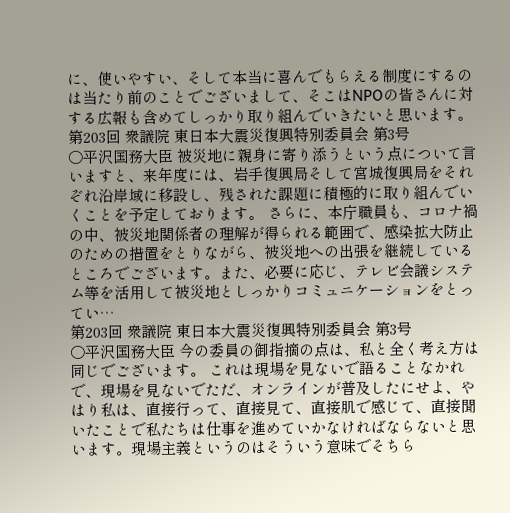に、使いやすい、そして本当に喜んでもらえる制度にするのは当たり前のことでございまして、そこはNPOの皆さんに対する広報も含めてしっかり取り組んでいきたいと思います。
第203回 衆議院 東日本大震災復興特別委員会 第3号
○平沢国務大臣 被災地に親身に寄り添うという点について言いますと、来年度には、岩手復興局そして宮城復興局をそれぞれ沿岸域に移設し、残された課題に積極的に取り組んでいくことを予定しております。 さらに、本庁職員も、コロナ禍の中、被災地関係者の理解が得られる範囲で、感染拡大防止のための措置をとりながら、被災地への出張を継続しているところでございます。また、必要に応じ、テレビ会議システム等を活用して被災地としっかりコミュニケーションをとってい…
第203回 衆議院 東日本大震災復興特別委員会 第3号
○平沢国務大臣 今の委員の御指摘の点は、私と全く考え方は同じでございます。 これは現場を見ないで語ることなかれで、現場を見ないでただ、オンラインが普及したにせよ、やはり私は、直接行って、直接見て、直接肌で感じて、直接聞いたことで私たちは仕事を進めていかなければならないと思います。現場主義というのはそういう意味でそちら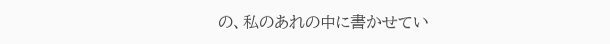の、私のあれの中に書かせてい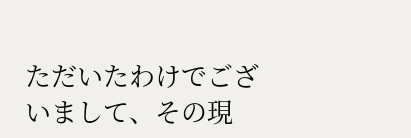ただいたわけでございまして、その現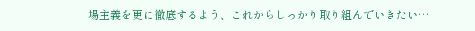場主義を更に徹底するよう、これからしっかり取り組んでいきたい…